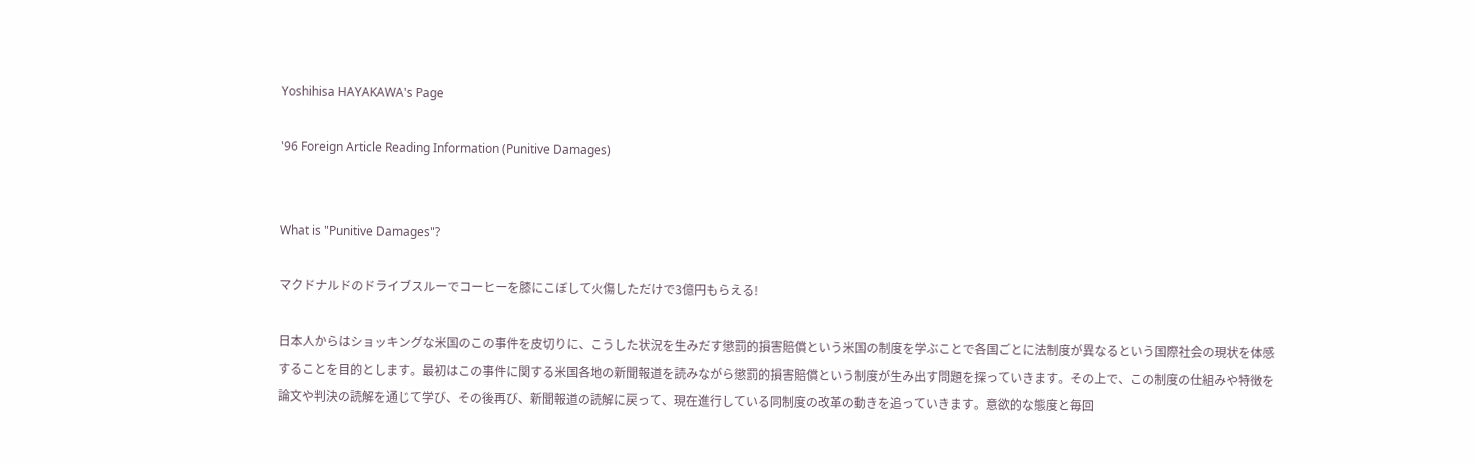Yoshihisa HAYAKAWA's Page

'96 Foreign Article Reading Information (Punitive Damages)


What is "Punitive Damages"?

マクドナルドのドライブスルーでコーヒーを膝にこぼして火傷しただけで3億円もらえる!

日本人からはショッキングな米国のこの事件を皮切りに、こうした状況を生みだす懲罰的損害賠償という米国の制度を学ぶことで各国ごとに法制度が異なるという国際社会の現状を体感することを目的とします。最初はこの事件に関する米国各地の新聞報道を読みながら懲罰的損害賠償という制度が生み出す問題を探っていきます。その上で、この制度の仕組みや特徴を論文や判決の読解を通じて学び、その後再び、新聞報道の読解に戻って、現在進行している同制度の改革の動きを追っていきます。意欲的な態度と毎回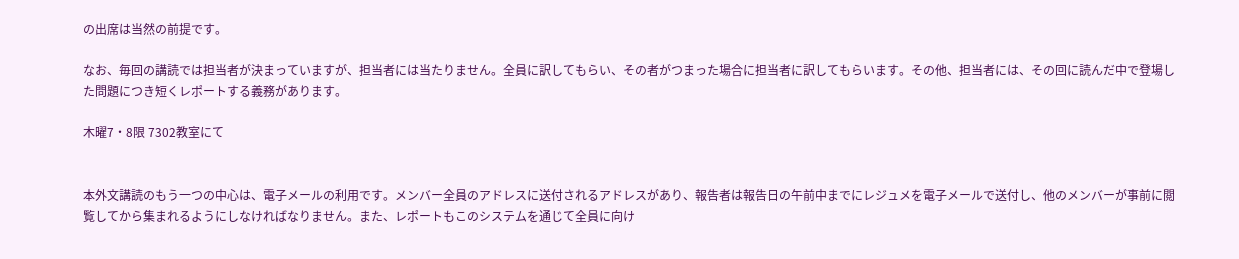の出席は当然の前提です。

なお、毎回の講読では担当者が決まっていますが、担当者には当たりません。全員に訳してもらい、その者がつまった場合に担当者に訳してもらいます。その他、担当者には、その回に読んだ中で登場した問題につき短くレポートする義務があります。

木曜7・8限 7302教室にて


本外文講読のもう一つの中心は、電子メールの利用です。メンバー全員のアドレスに送付されるアドレスがあり、報告者は報告日の午前中までにレジュメを電子メールで送付し、他のメンバーが事前に閲覧してから集まれるようにしなければなりません。また、レポートもこのシステムを通じて全員に向け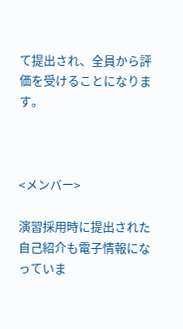て提出され、全員から評価を受けることになります。



<メンバー>

演習採用時に提出された自己紹介も電子情報になっていま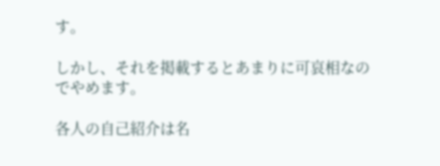す。

しかし、それを掲載するとあまりに可哀相なのでやめます。

各人の自己紹介は名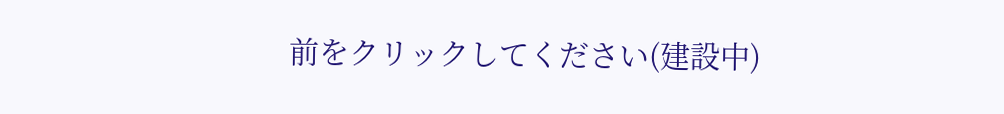前をクリックしてください(建設中)